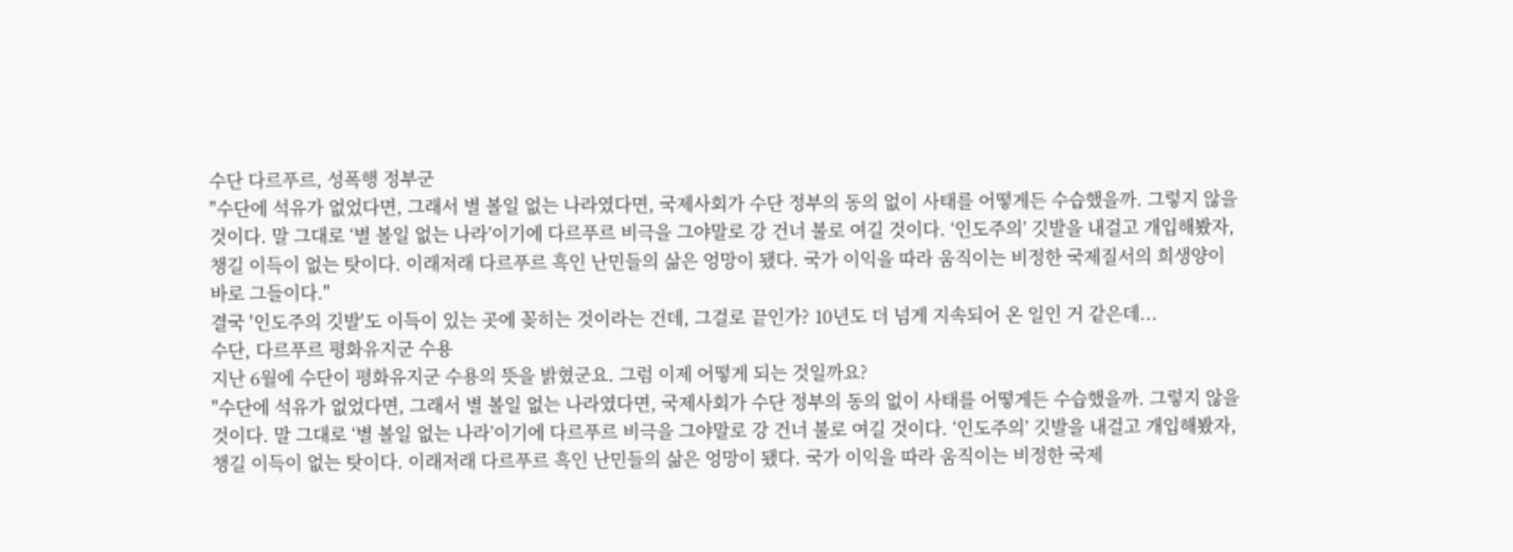수단 다르푸르, 성폭행 정부군
"수단에 석유가 없었다면, 그래서 별 볼일 없는 나라였다면, 국제사회가 수단 정부의 동의 없이 사태를 어떻게든 수습했을까. 그렇지 않을 것이다. 말 그대로 ‘별 볼일 없는 나라’이기에 다르푸르 비극을 그야말로 강 건너 불로 여길 것이다. ‘인도주의’ 깃발을 내걸고 개입해봤자, 챙길 이득이 없는 탓이다. 이래저래 다르푸르 흑인 난민들의 삶은 엉망이 됐다. 국가 이익을 따라 움직이는 비정한 국제질서의 희생양이 바로 그들이다."
결국 '인도주의 깃발'도 이득이 있는 곳에 꽂히는 것이라는 건데, 그걸로 끝인가? 10년도 더 넘게 지속되어 온 일인 거 같은데...
수단, 다르푸르 평화유지군 수용
지난 6월에 수단이 평화유지군 수용의 뜻을 밝혔군요. 그럼 이제 어떻게 되는 것일까요?
"수단에 석유가 없었다면, 그래서 별 볼일 없는 나라였다면, 국제사회가 수단 정부의 동의 없이 사태를 어떻게든 수습했을까. 그렇지 않을 것이다. 말 그대로 ‘별 볼일 없는 나라’이기에 다르푸르 비극을 그야말로 강 건너 불로 여길 것이다. ‘인도주의’ 깃발을 내걸고 개입해봤자, 챙길 이득이 없는 탓이다. 이래저래 다르푸르 흑인 난민들의 삶은 엉망이 됐다. 국가 이익을 따라 움직이는 비정한 국제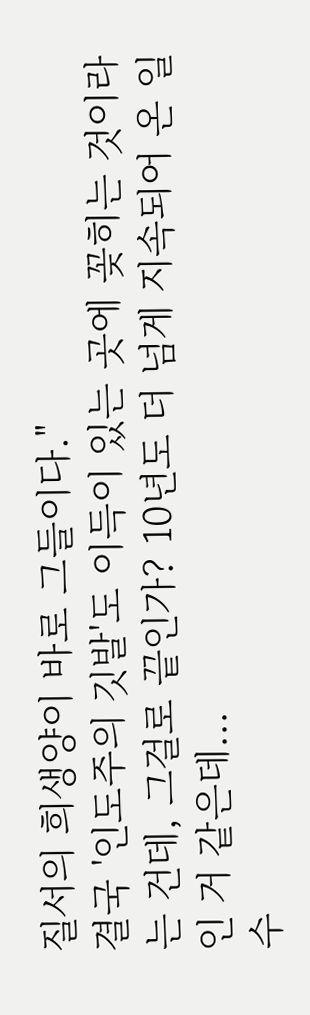질서의 희생양이 바로 그들이다."
결국 '인도주의 깃발'도 이득이 있는 곳에 꽂히는 것이라는 건데, 그걸로 끝인가? 10년도 더 넘게 지속되어 온 일인 거 같은데...
수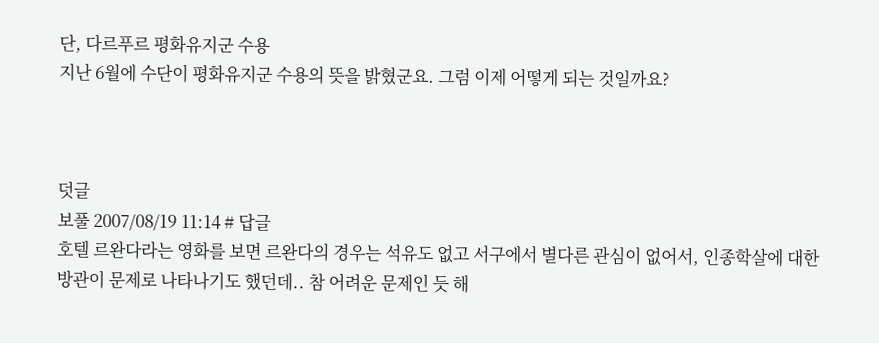단, 다르푸르 평화유지군 수용
지난 6월에 수단이 평화유지군 수용의 뜻을 밝혔군요. 그럼 이제 어떻게 되는 것일까요?



덧글
보풀 2007/08/19 11:14 # 답글
호텔 르완다라는 영화를 보면 르완다의 경우는 석유도 없고 서구에서 별다른 관심이 없어서, 인종학살에 대한 방관이 문제로 나타나기도 했던데.. 참 어려운 문제인 듯 해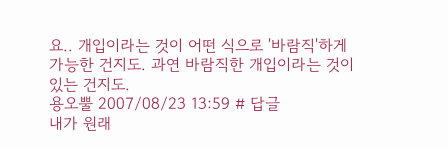요.. 개입이라는 것이 어떤 식으로 '바람직'하게 가능한 건지도. 과연 바람직한 개입이라는 것이 있는 건지도.
용오뿔 2007/08/23 13:59 # 답글
내가 원래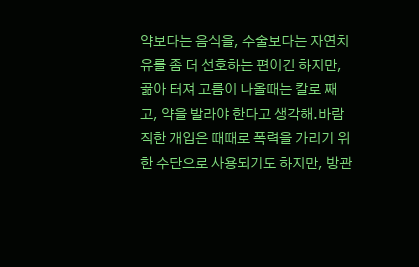약보다는 음식을, 수술보다는 자연치유를 좀 더 선호하는 편이긴 하지만, 곪아 터져 고름이 나올때는 칼로 째고, 약을 발라야 한다고 생각해.바람직한 개입은 때때로 폭력을 가리기 위한 수단으로 사용되기도 하지만, 방관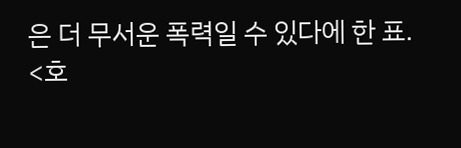은 더 무서운 폭력일 수 있다에 한 표.
<호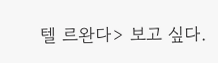텔 르완다> 보고 싶다.